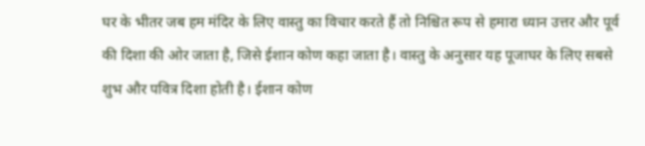घर के भीतर जब हम मंदिर के लिए वास्तु का विचार करते हैं तो निश्चित रूप से हमारा ध्यान उत्तर और पूर्व की दिशा की ओर जाता है, जिसे ईशान कोण कहा जाता है। वास्तु के अनुसार यह पूजाघर के लिए सबसे शुभ और पवित्र दिशा होती है। ईशान कोण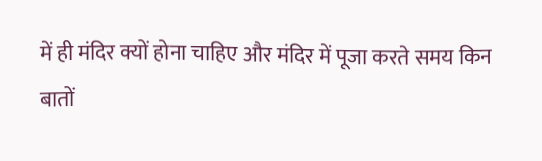में ही मंदिर क्यों होना चाहिए और मंदिर में पूजा करते समय किन बातों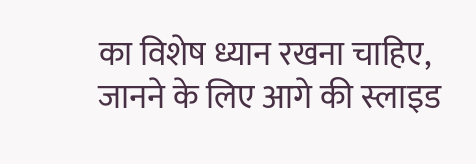का विशेष ध्यान रखना चाहिए, जानने के लिए आगे की स्लाइड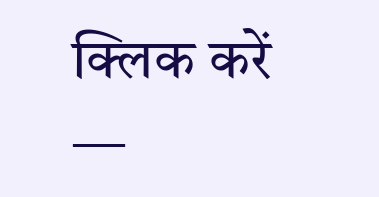क्लिक करें —